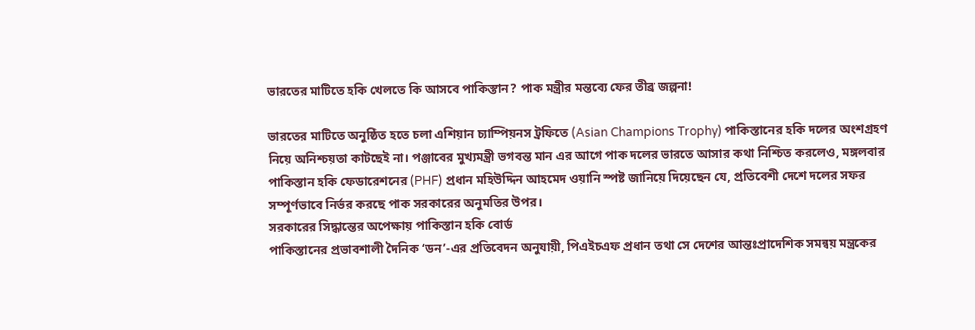ভারতের মাটিতে হকি খেলতে কি আসবে পাকিস্তান? পাক মন্ত্রীর মন্তব্যে ফের তীব্র জল্পনা!

ভারতের মাটিতে অনুষ্ঠিত হতে চলা এশিয়ান চ্যাম্পিয়নস ট্রফিতে (Asian Champions Trophy) পাকিস্তানের হকি দলের অংশগ্রহণ নিয়ে অনিশ্চয়তা কাটছেই না। পঞ্জাবের মুখ্যমন্ত্রী ভগবন্ত মান এর আগে পাক দলের ভারতে আসার কথা নিশ্চিত করলেও, মঙ্গলবার পাকিস্তান হকি ফেডারেশনের (PHF) প্রধান মহিউদ্দিন আহমেদ ওয়ানি স্পষ্ট জানিয়ে দিয়েছেন যে, প্রতিবেশী দেশে দলের সফর সম্পূর্ণভাবে নির্ভর করছে পাক সরকারের অনুমতির উপর।
সরকারের সিদ্ধান্তের অপেক্ষায় পাকিস্তান হকি বোর্ড
পাকিস্তানের প্রভাবশালী দৈনিক ‘ডন’-এর প্রতিবেদন অনুযায়ী, পিএইচএফ প্রধান তথা সে দেশের আন্তঃপ্রাদেশিক সমন্বয় মন্ত্রকের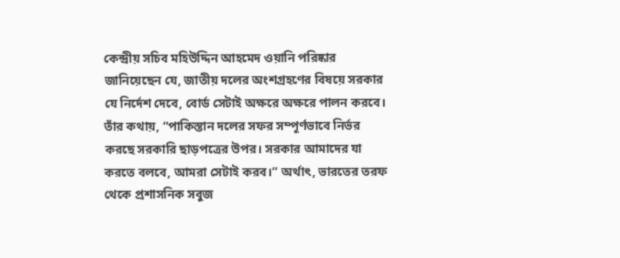কেন্দ্রীয় সচিব মহিউদ্দিন আহমেদ ওয়ানি পরিষ্কার জানিয়েছেন যে, জাতীয় দলের অংশগ্রহণের বিষয়ে সরকার যে নির্দেশ দেবে, বোর্ড সেটাই অক্ষরে অক্ষরে পালন করবে। তাঁর কথায়, “পাকিস্তান দলের সফর সম্পূর্ণভাবে নির্ভর করছে সরকারি ছাড়পত্রের উপর। সরকার আমাদের যা করতে বলবে, আমরা সেটাই করব।” অর্থাৎ, ভারতের তরফ থেকে প্রশাসনিক সবুজ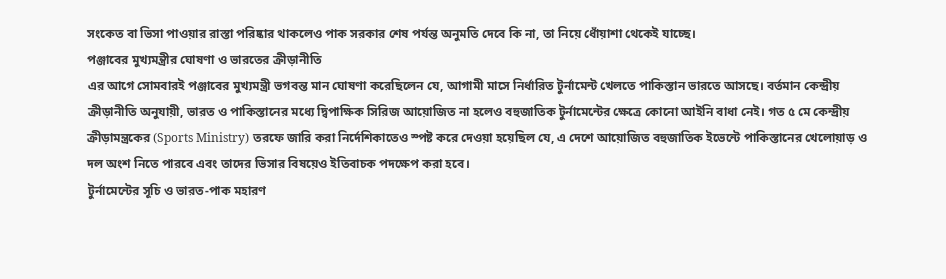সংকেত বা ভিসা পাওয়ার রাস্তা পরিষ্কার থাকলেও পাক সরকার শেষ পর্যন্ত অনুমতি দেবে কি না, তা নিয়ে ধোঁয়াশা থেকেই যাচ্ছে।
পঞ্জাবের মুখ্যমন্ত্রীর ঘোষণা ও ভারতের ক্রীড়ানীতি
এর আগে সোমবারই পঞ্জাবের মুখ্যমন্ত্রী ভগবন্ত মান ঘোষণা করেছিলেন যে, আগামী মাসে নির্ধারিত টুর্নামেন্ট খেলতে পাকিস্তান ভারতে আসছে। বর্তমান কেন্দ্রীয় ক্রীড়ানীতি অনুযায়ী, ভারত ও পাকিস্তানের মধ্যে দ্বিপাক্ষিক সিরিজ আয়োজিত না হলেও বহুজাতিক টুর্নামেন্টের ক্ষেত্রে কোনো আইনি বাধা নেই। গত ৫ মে কেন্দ্রীয় ক্রীড়ামন্ত্রকের (Sports Ministry) তরফে জারি করা নির্দেশিকাতেও স্পষ্ট করে দেওয়া হয়েছিল যে, এ দেশে আয়োজিত বহুজাতিক ইভেন্টে পাকিস্তানের খেলোয়াড় ও দল অংশ নিতে পারবে এবং তাদের ভিসার বিষয়েও ইতিবাচক পদক্ষেপ করা হবে।
টুর্নামেন্টের সূচি ও ভারত-পাক মহারণ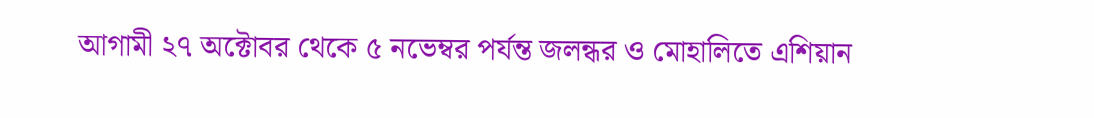আগামী ২৭ অক্টোবর থেকে ৫ নভেম্বর পর্যন্ত জলন্ধর ও মোহালিতে এশিয়ান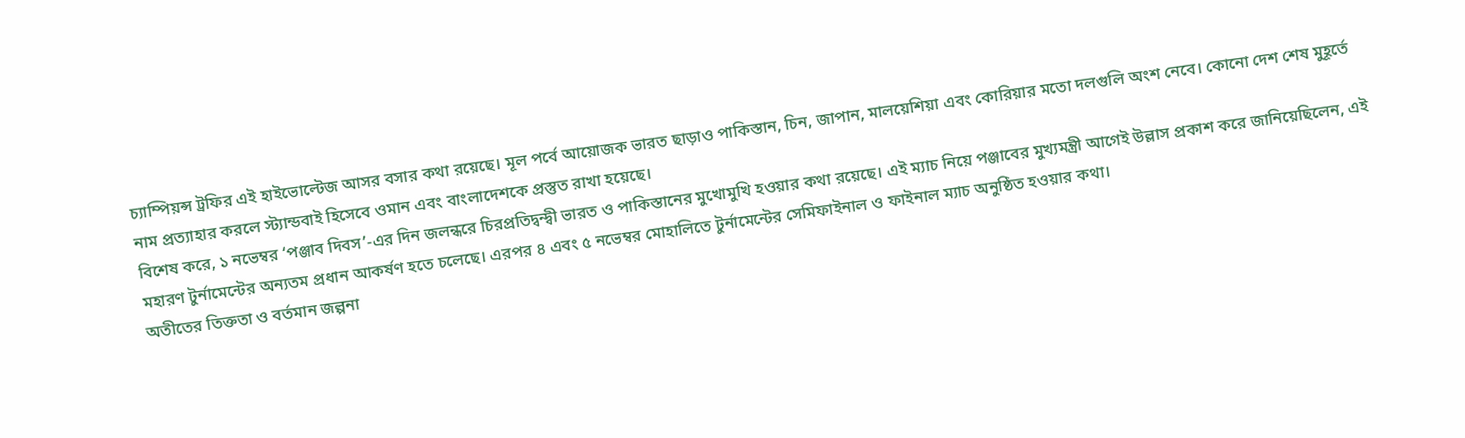চ্যাম্পিয়ন্স ট্রফির এই হাইভোল্টেজ আসর বসার কথা রয়েছে। মূল পর্বে আয়োজক ভারত ছাড়াও পাকিস্তান, চিন, জাপান, মালয়েশিয়া এবং কোরিয়ার মতো দলগুলি অংশ নেবে। কোনো দেশ শেষ মুহূর্তে নাম প্রত্যাহার করলে স্ট্যান্ডবাই হিসেবে ওমান এবং বাংলাদেশকে প্রস্তুত রাখা হয়েছে।
বিশেষ করে, ১ নভেম্বর ‘পঞ্জাব দিবস’-এর দিন জলন্ধরে চিরপ্রতিদ্বন্দ্বী ভারত ও পাকিস্তানের মুখোমুখি হওয়ার কথা রয়েছে। এই ম্যাচ নিয়ে পঞ্জাবের মুখ্যমন্ত্রী আগেই উল্লাস প্রকাশ করে জানিয়েছিলেন, এই মহারণ টুর্নামেন্টের অন্যতম প্রধান আকর্ষণ হতে চলেছে। এরপর ৪ এবং ৫ নভেম্বর মোহালিতে টুর্নামেন্টের সেমিফাইনাল ও ফাইনাল ম্যাচ অনুষ্ঠিত হওয়ার কথা।
অতীতের তিক্ততা ও বর্তমান জল্পনা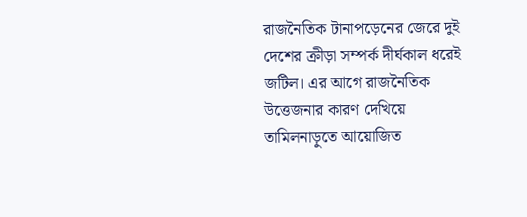রাজনৈতিক টানাপড়েনের জেরে দুই দেশের ক্রীড়া সম্পর্ক দীর্ঘকাল ধরেই জটিল। এর আগে রাজনৈতিক উত্তেজনার কারণ দেখিয়ে তামিলনাড়ুতে আয়োজিত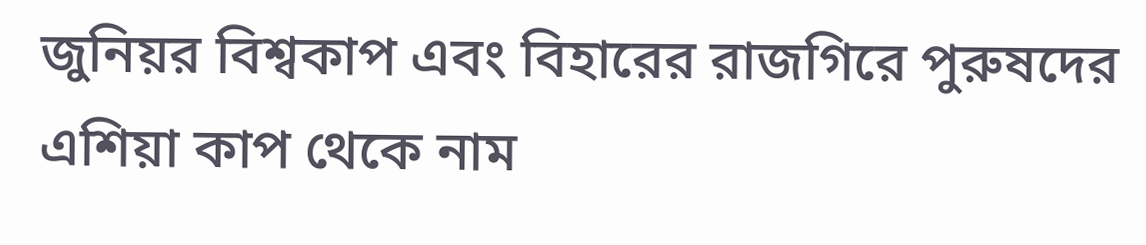জুনিয়র বিশ্বকাপ এবং বিহারের রাজগিরে পুরুষদের এশিয়া কাপ থেকে নাম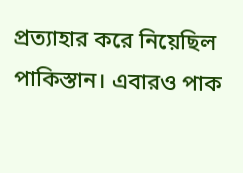প্রত্যাহার করে নিয়েছিল পাকিস্তান। এবারও পাক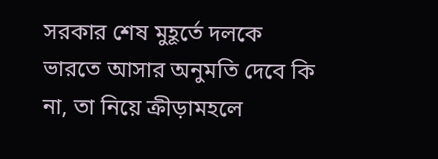সরকার শেষ মুহূর্তে দলকে ভারতে আসার অনুমতি দেবে কি না, তা নিয়ে ক্রীড়ামহলে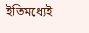ইতিমধ্যেই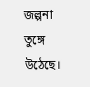জল্পনা তুঙ্গে উঠেছে।